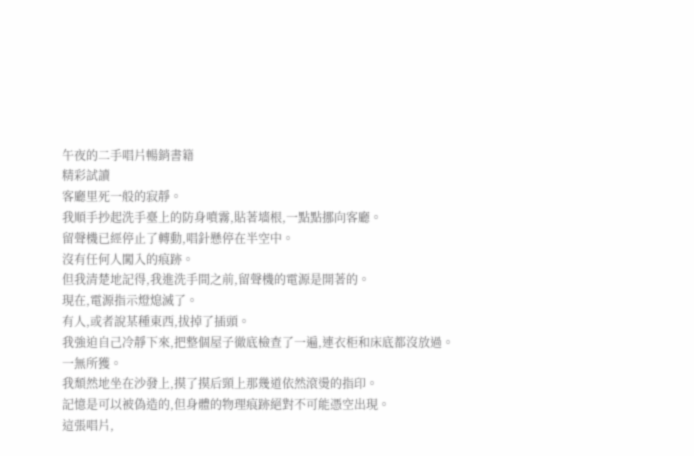午夜的二手唱片暢銷書籍
精彩試讀
客廳里死一般的寂靜。
我順手抄起洗手臺上的防身噴霧,貼著墻根,一點點挪向客廳。
留聲機已經停止了轉動,唱針懸停在半空中。
沒有任何人闖入的痕跡。
但我清楚地記得,我進洗手間之前,留聲機的電源是開著的。
現在,電源指示燈熄滅了。
有人,或者說某種東西,拔掉了插頭。
我強迫自己冷靜下來,把整個屋子徹底檢查了一遍,連衣柜和床底都沒放過。
一無所獲。
我頹然地坐在沙發上,摸了摸后頸上那幾道依然滾燙的指印。
記憶是可以被偽造的,但身體的物理痕跡絕對不可能憑空出現。
這張唱片,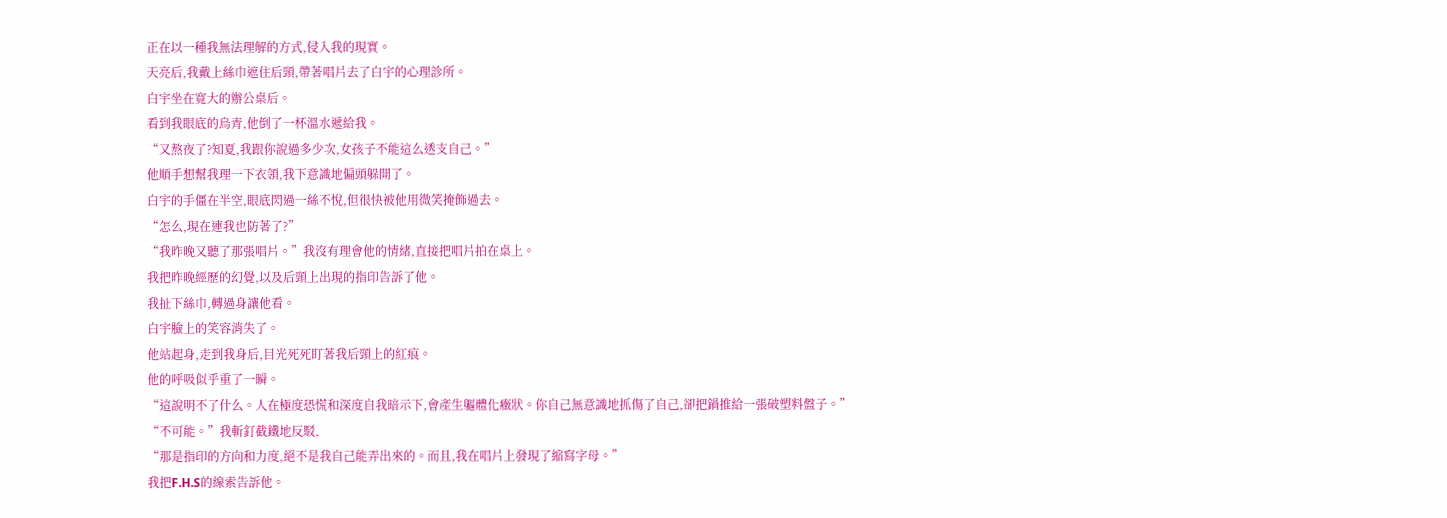正在以一種我無法理解的方式,侵入我的現實。
天亮后,我戴上絲巾遮住后頸,帶著唱片去了白宇的心理診所。
白宇坐在寬大的辦公桌后。
看到我眼底的烏青,他倒了一杯溫水遞給我。
“又熬夜了?知夏,我跟你說過多少次,女孩子不能這么透支自己。”
他順手想幫我理一下衣領,我下意識地偏頭躲開了。
白宇的手僵在半空,眼底閃過一絲不悅,但很快被他用微笑掩飾過去。
“怎么,現在連我也防著了?”
“我昨晚又聽了那張唱片。”我沒有理會他的情緒,直接把唱片拍在桌上。
我把昨晚經歷的幻覺,以及后頸上出現的指印告訴了他。
我扯下絲巾,轉過身讓他看。
白宇臉上的笑容消失了。
他站起身,走到我身后,目光死死盯著我后頸上的紅痕。
他的呼吸似乎重了一瞬。
“這說明不了什么。人在極度恐慌和深度自我暗示下,會產生軀體化癥狀。你自己無意識地抓傷了自己,卻把鍋推給一張破塑料盤子。”
“不可能。”我斬釘截鐵地反駁,
“那是指印的方向和力度,絕不是我自己能弄出來的。而且,我在唱片上發現了縮寫字母。”
我把F.H.S的線索告訴他。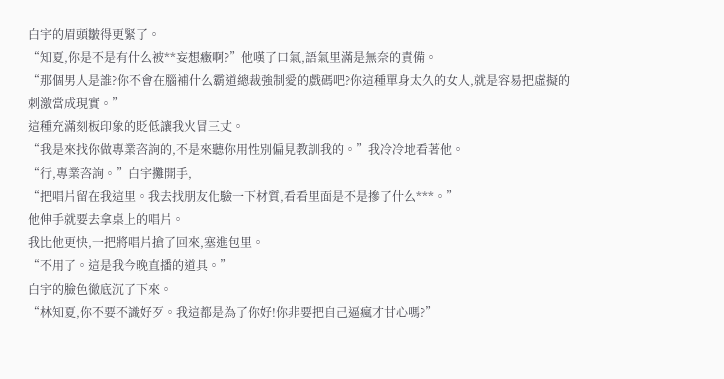白宇的眉頭皺得更緊了。
“知夏,你是不是有什么被**妄想癥啊?”他嘆了口氣,語氣里滿是無奈的責備。
“那個男人是誰?你不會在腦補什么霸道總裁強制愛的戲碼吧?你這種單身太久的女人,就是容易把虛擬的刺激當成現實。”
這種充滿刻板印象的貶低讓我火冒三丈。
“我是來找你做專業咨詢的,不是來聽你用性別偏見教訓我的。”我冷冷地看著他。
“行,專業咨詢。”白宇攤開手,
“把唱片留在我這里。我去找朋友化驗一下材質,看看里面是不是摻了什么***。”
他伸手就要去拿桌上的唱片。
我比他更快,一把將唱片搶了回來,塞進包里。
“不用了。這是我今晚直播的道具。”
白宇的臉色徹底沉了下來。
“林知夏,你不要不識好歹。我這都是為了你好!你非要把自己逼瘋才甘心嗎?”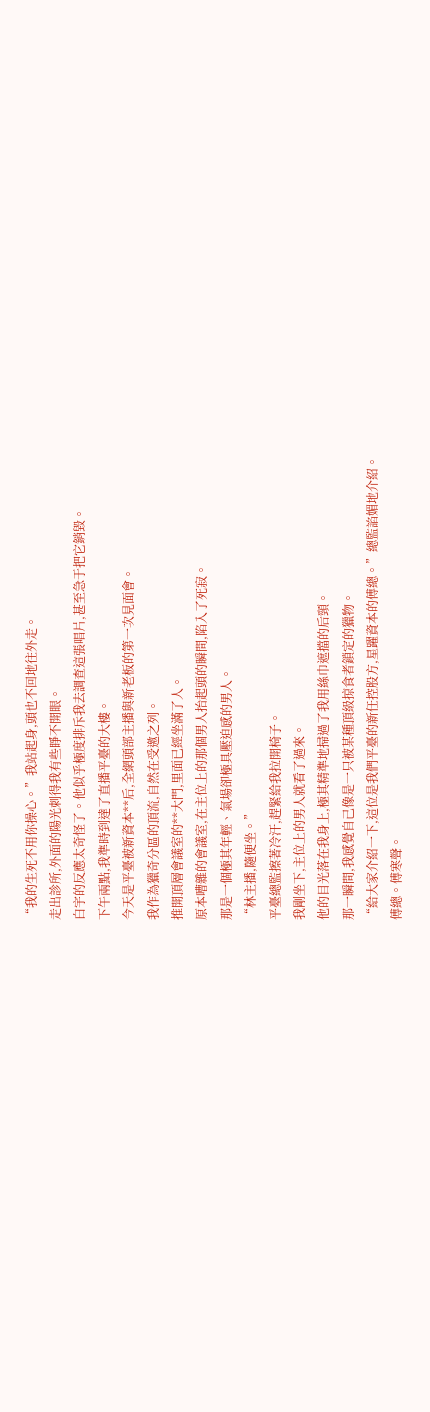“我的生死不用你操心。”我站起身,頭也不回地往外走。
走出診所,外面的陽光刺得我有些睜不開眼。
白宇的反應太奇怪了。他似乎極度排斥我去調查這張唱片,甚至急于把它銷毀。
下午兩點,我準時到達了直播平臺的大樓。
今天是平臺被新資本**后,全網頭部主播與新老板的第一次見面會。
我作為獵奇分區的頂流,自然在受邀之列。
推開頂層會議室的**大門,里面已經坐滿了人。
原本嘈雜的會議室,在主位上的那個男人抬起頭的瞬間,陷入了死寂。
那是一個極其年輕、氣場卻極具壓迫感的男人。
“林主播,隨便坐。”
平臺總監擦著冷汗,趕緊給我拉開椅子。
我剛坐下,主位上的男人就看了過來。
他的目光落在我身上,極其精準地掃過了我用絲巾遮擋的后頸。
那一瞬間,我感覺自己像是一只被某種頂級掠食者鎖定的獵物。
“給大家介紹一下,這位是我們平臺的新任控股方,星躍資本的傅總。”總監諂媚地介紹。
傅總。傅寒聲。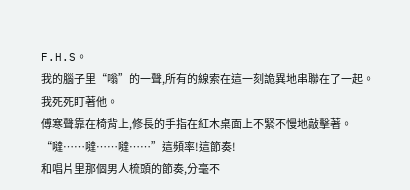F.H.S。
我的腦子里“嗡”的一聲,所有的線索在這一刻詭異地串聯在了一起。
我死死盯著他。
傅寒聲靠在椅背上,修長的手指在紅木桌面上不緊不慢地敲擊著。
“噠……噠……噠……”這頻率!這節奏!
和唱片里那個男人梳頭的節奏,分毫不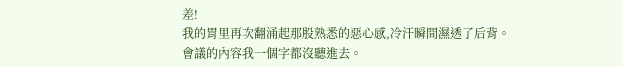差!
我的胃里再次翻涌起那股熟悉的惡心感,冷汗瞬間濕透了后背。
會議的內容我一個字都沒聽進去。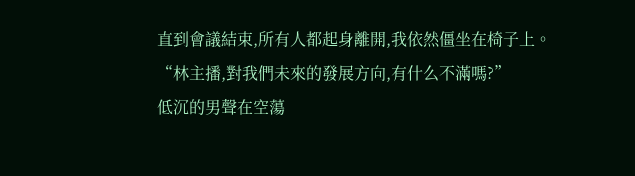直到會議結束,所有人都起身離開,我依然僵坐在椅子上。
“林主播,對我們未來的發展方向,有什么不滿嗎?”
低沉的男聲在空蕩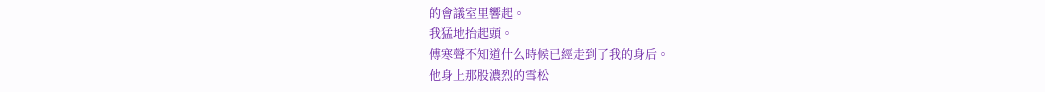的會議室里響起。
我猛地抬起頭。
傅寒聲不知道什么時候已經走到了我的身后。
他身上那股濃烈的雪松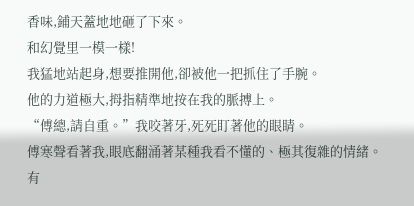香味,鋪天蓋地地砸了下來。
和幻覺里一模一樣!
我猛地站起身,想要推開他,卻被他一把抓住了手腕。
他的力道極大,拇指精準地按在我的脈搏上。
“傅總,請自重。”我咬著牙,死死盯著他的眼睛。
傅寒聲看著我,眼底翻涌著某種我看不懂的、極其復雜的情緒。
有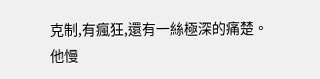克制,有瘋狂,還有一絲極深的痛楚。
他慢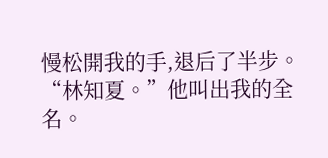慢松開我的手,退后了半步。
“林知夏。”他叫出我的全名。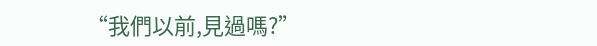“我們以前,見過嗎?”